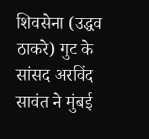शिवसेना (उद्धव ठाकरे) गुट के सांसद अरविंद सावंत ने मुंबई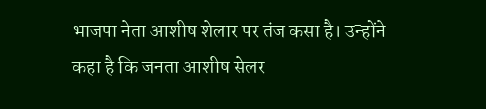भाजपा नेता आशीष शेलार पर तंज कसा है। उन्होंने कहा है कि जनता आशीष सेलर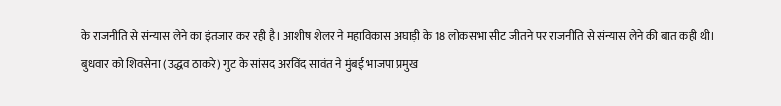के राजनीति से संन्यास लेने का इंतजार कर रही है। आशीष शेलर ने महाविकास अघाड़ी के 18 लोकसभा सीट जीतने पर राजनीति से संन्यास लेने की बात कही थी।
बुधवार को शिवसेना (उद्धव ठाकरे) गुट के सांसद अरविंद सावंत ने मुंबई भाजपा प्रमुख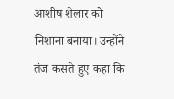आशीष शेलार को निशाना बनाया। उन्होंने तंज कसते हुए कहा कि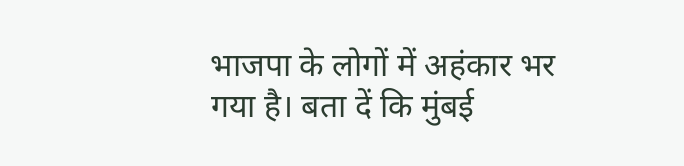भाजपा के लोगों में अहंकार भर गया है। बता दें कि मुंबई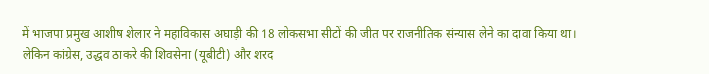में भाजपा प्रमुख आशीष शेलार ने महाविकास अघाड़ी की 18 लोकसभा सीटों की जीत पर राजनीतिक संन्यास लेने का दावा किया था।
लेकिन कांग्रेस, उद्धव ठाकरे की शिवसेना (यूबीटी) और शरद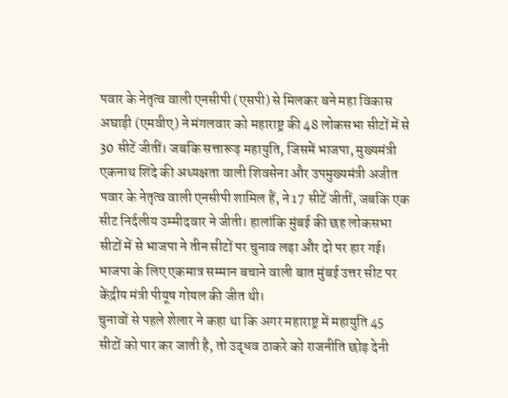पवार के नेतृत्व वाली एनसीपी (एसपी) से मिलकर बने महा विकास अघाड़ी (एमवीए) ने मंगलवार को महाराष्ट्र की 48 लोकसभा सीटों में से 30 सीटें जीतीं। जबकि सत्तारूढ़ महायुति, जिसमें भाजपा, मुख्यमंत्री एकनाथ शिंदे की अध्यक्षता वाली शिवसेना और उपमुख्यमंत्री अजीत पवार के नेतृत्व वाली एनसीपी शामिल हैं, ने 17 सीटें जीतीं, जबकि एक सीट निर्दलीय उम्मीदवार ने जीती। हालांकि मुंबई की छह लोकसभा सीटों में से भाजपा ने तीन सीटों पर चुनाव लड़ा और दो पर हार गई। भाजपा के लिए एकमात्र सम्मान बचाने वाली बात मुंबई उत्तर सीट पर केंद्रीय मंत्री पीयूष गोयल की जीत थी।
चुनावों से पहले शेलार ने कहा था कि अगर महाराष्ट्र में महायुति 45 सीटों को पार कर जाती है, तो उद्धव ठाकरे को राजनीति छोड़ देनी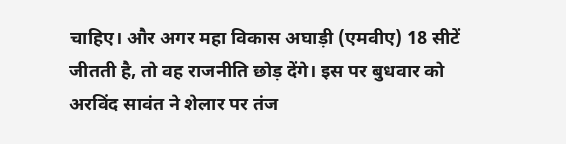चाहिए। और अगर महा विकास अघाड़ी (एमवीए) 18 सीटें जीतती है, तो वह राजनीति छोड़ देंगे। इस पर बुधवार को अरविंद सावंत ने शेलार पर तंज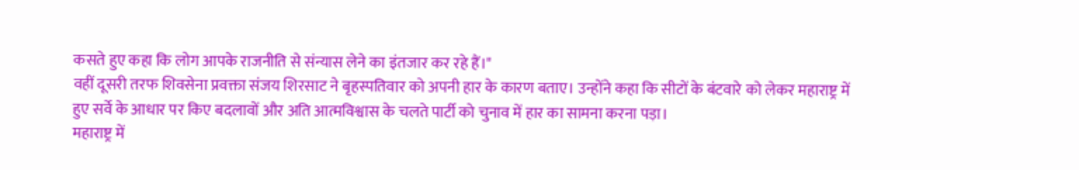कसते हुए कहा कि लोग आपके राजनीति से संन्यास लेने का इंतजार कर रहे हैं।"
वहीं दूसरी तरफ शिवसेना प्रवक्ता संजय शिरसाट ने बृहस्पतिवार को अपनी हार के कारण बताए। उन्होंने कहा कि सीटों के बंटवारे को लेकर महाराष्ट्र में हुए सर्वे के आधार पर किए बदलावों और अति आत्मविश्वास के चलते पार्टी को चुनाव में हार का सामना करना पड़ा।
महाराष्ट्र में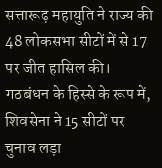सत्तारूढ़ महायुति ने राज्य की 48 लोकसभा सीटों में से 17 पर जीत हासिल की। गठबंधन के हिस्से के रूप में, शिवसेना ने 15 सीटों पर चुनाव लड़ा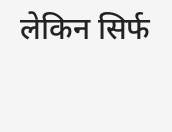लेकिन सिर्फ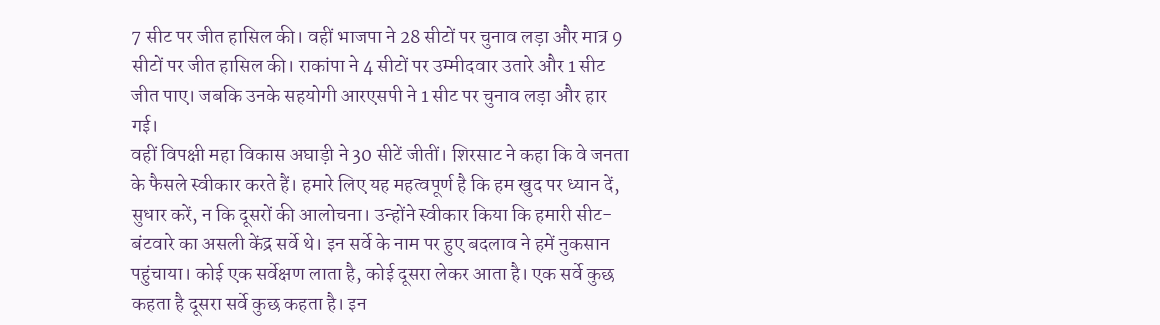7 सीट पर जीत हासिल की। वहीं भाजपा ने 28 सीटों पर चुनाव लड़ा और मात्र 9 सीटों पर जीत हासिल की। राकांपा ने 4 सीटों पर उम्मीदवार उतारे और 1 सीट जीत पाए। जबकि उनके सहयोगी आरएसपी ने 1 सीट पर चुनाव लड़ा और हार गई।
वहीं विपक्षी महा विकास अघाड़ी ने 30 सीटें जीतीं। शिरसाट ने कहा कि वे जनता के फैसले स्वीकार करते हैं। हमारे लिए यह महत्वपूर्ण है कि हम खुद पर ध्यान दें, सुधार करें, न कि दूसरों की आलोचना। उन्होंने स्वीकार किया कि हमारी सीट-बंटवारे का असली केंद्र सर्वे थे। इन सर्वे के नाम पर हुए बदलाव ने हमें नुकसान पहुंचाया। कोई एक सर्वेक्षण लाता है, कोई दूसरा लेकर आता है। एक सर्वे कुछ कहता है दूसरा सर्वे कुछ कहता है। इन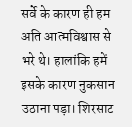सर्वे के कारण ही हम अति आत्मविश्वास से भरे थे। हालांकि हमें इसके कारण नुकसान उठाना पड़ा। शिरसाट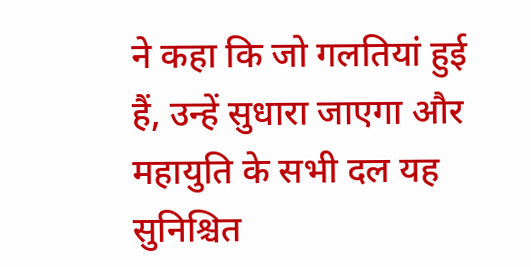ने कहा कि जो गलतियां हुई हैं, उन्हें सुधारा जाएगा और महायुति के सभी दल यह सुनिश्चित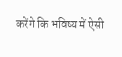करेंगे कि भविष्य में ऐसी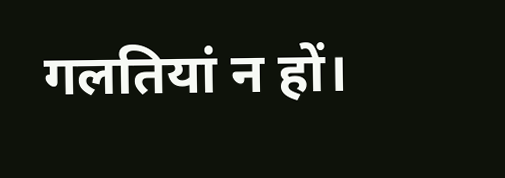गलतियां न हों।